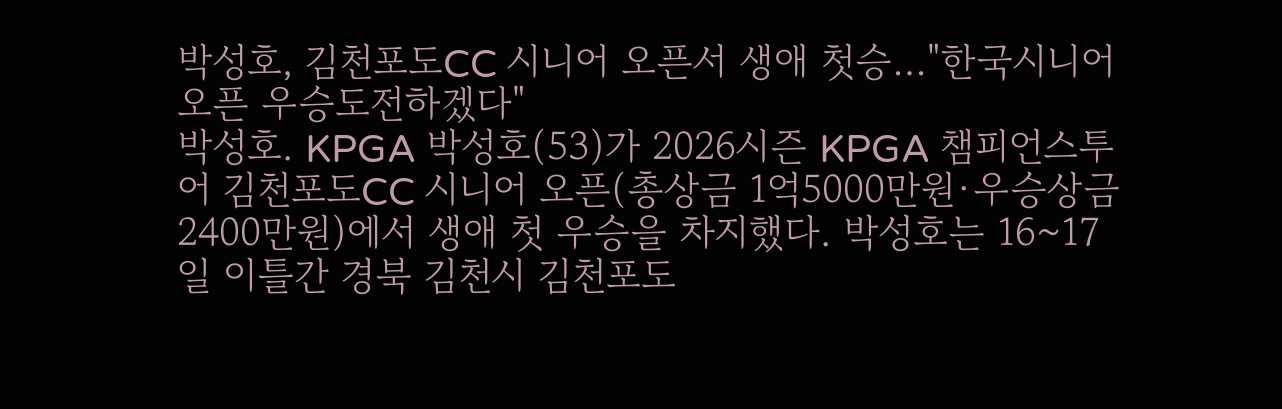박성호, 김천포도CC 시니어 오픈서 생애 첫승…"한국시니어오픈 우승도전하겠다"
박성호. KPGA 박성호(53)가 2026시즌 KPGA 챔피언스투어 김천포도CC 시니어 오픈(총상금 1억5000만원·우승상금 2400만원)에서 생애 첫 우승을 차지했다. 박성호는 16~17일 이틀간 경북 김천시 김천포도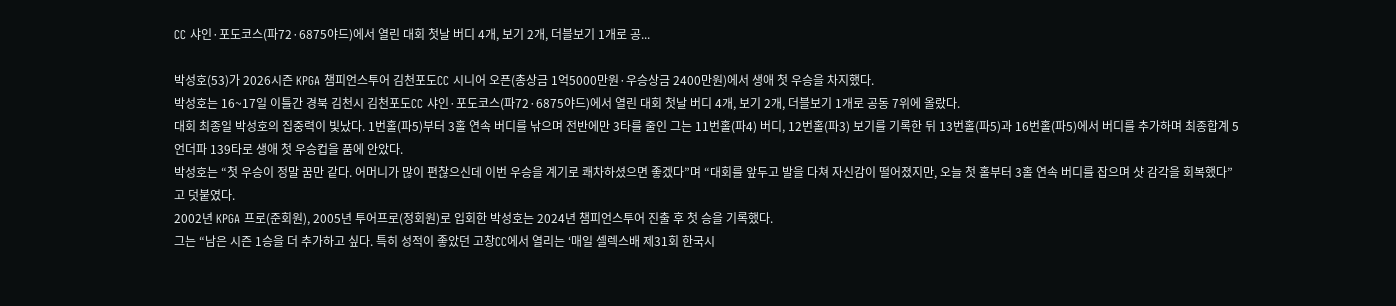CC 샤인·포도코스(파72·6875야드)에서 열린 대회 첫날 버디 4개, 보기 2개, 더블보기 1개로 공...

박성호(53)가 2026시즌 KPGA 챔피언스투어 김천포도CC 시니어 오픈(총상금 1억5000만원·우승상금 2400만원)에서 생애 첫 우승을 차지했다.
박성호는 16~17일 이틀간 경북 김천시 김천포도CC 샤인·포도코스(파72·6875야드)에서 열린 대회 첫날 버디 4개, 보기 2개, 더블보기 1개로 공동 7위에 올랐다.
대회 최종일 박성호의 집중력이 빛났다. 1번홀(파5)부터 3홀 연속 버디를 낚으며 전반에만 3타를 줄인 그는 11번홀(파4) 버디, 12번홀(파3) 보기를 기록한 뒤 13번홀(파5)과 16번홀(파5)에서 버디를 추가하며 최종합계 5언더파 139타로 생애 첫 우승컵을 품에 안았다.
박성호는 “첫 우승이 정말 꿈만 같다. 어머니가 많이 편찮으신데 이번 우승을 계기로 쾌차하셨으면 좋겠다”며 “대회를 앞두고 발을 다쳐 자신감이 떨어졌지만, 오늘 첫 홀부터 3홀 연속 버디를 잡으며 샷 감각을 회복했다”고 덧붙였다.
2002년 KPGA 프로(준회원), 2005년 투어프로(정회원)로 입회한 박성호는 2024년 챔피언스투어 진출 후 첫 승을 기록했다.
그는 “남은 시즌 1승을 더 추가하고 싶다. 특히 성적이 좋았던 고창CC에서 열리는 ‘매일 셀렉스배 제31회 한국시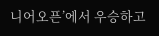니어오픈’에서 우승하고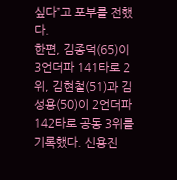싶다”고 포부를 전했다.
한편, 김종덕(65)이 3언더파 141타로 2위, 김현철(51)과 김성용(50)이 2언더파 142타로 공동 3위를 기록했다. 신용진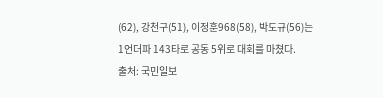(62), 강천구(51), 이정훈968(58), 박도규(56)는 1언더파 143타로 공동 5위로 대회를 마쳤다.
출처: 국민일보